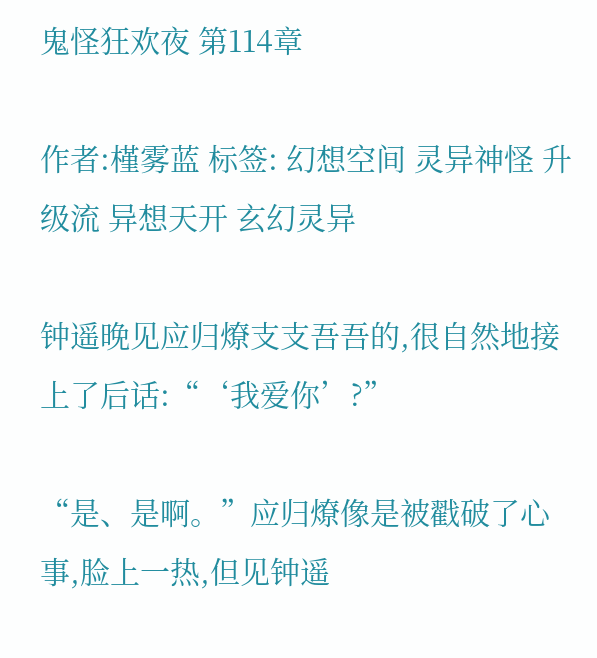鬼怪狂欢夜 第114章

作者:槿雾蓝 标签: 幻想空间 灵异神怪 升级流 异想天开 玄幻灵异

钟遥晚见应归燎支支吾吾的,很自然地接上了后话:“‘我爱你’?”

“是、是啊。”应归燎像是被戳破了心事,脸上一热,但见钟遥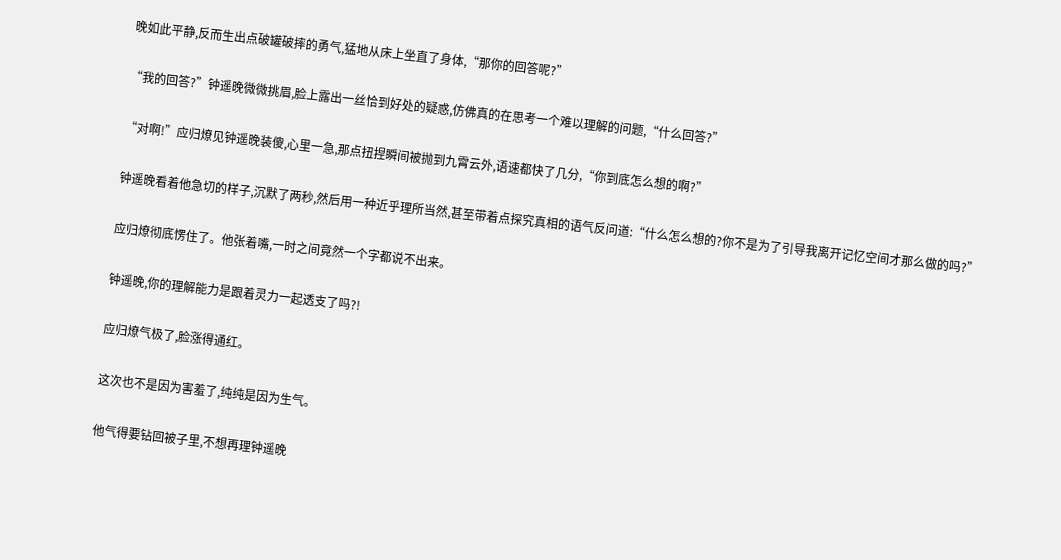晚如此平静,反而生出点破罐破摔的勇气,猛地从床上坐直了身体,“那你的回答呢?”

“我的回答?”钟遥晚微微挑眉,脸上露出一丝恰到好处的疑惑,仿佛真的在思考一个难以理解的问题,“什么回答?”

“对啊!”应归燎见钟遥晚装傻,心里一急,那点扭捏瞬间被抛到九霄云外,语速都快了几分,“你到底怎么想的啊?”

钟遥晚看着他急切的样子,沉默了两秒,然后用一种近乎理所当然,甚至带着点探究真相的语气反问道:“什么怎么想的?你不是为了引导我离开记忆空间才那么做的吗?”

应归燎彻底愣住了。他张着嘴,一时之间竟然一个字都说不出来。

钟遥晚,你的理解能力是跟着灵力一起透支了吗?!

应归燎气极了,脸涨得通红。

这次也不是因为害羞了,纯纯是因为生气。

他气得要钻回被子里,不想再理钟遥晚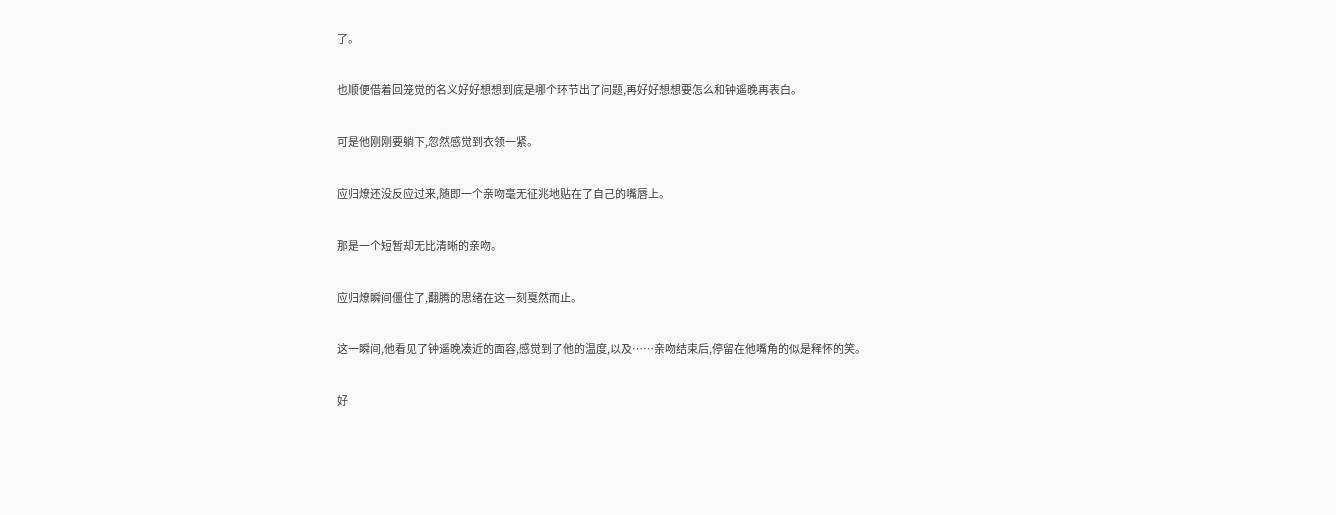了。

也顺便借着回笼觉的名义好好想想到底是哪个环节出了问题,再好好想想要怎么和钟遥晚再表白。

可是他刚刚要躺下,忽然感觉到衣领一紧。

应归燎还没反应过来,随即一个亲吻毫无征兆地贴在了自己的嘴唇上。

那是一个短暂却无比清晰的亲吻。

应归燎瞬间僵住了,翻腾的思绪在这一刻戛然而止。

这一瞬间,他看见了钟遥晚凑近的面容,感觉到了他的温度,以及……亲吻结束后,停留在他嘴角的似是释怀的笑。

好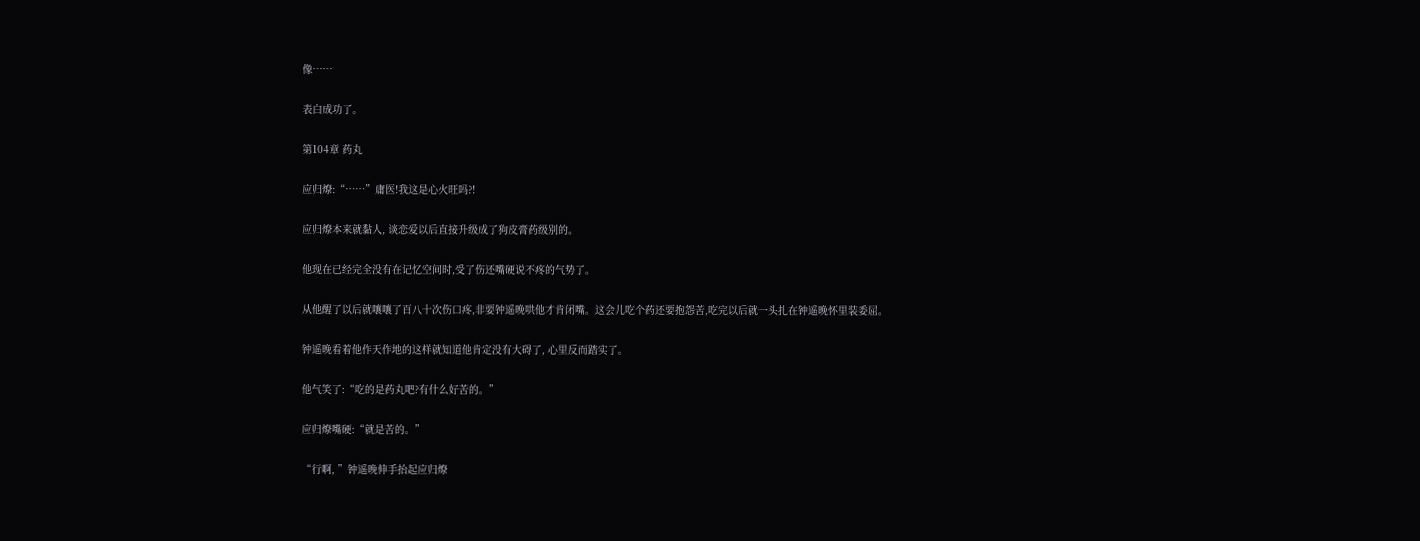像……

表白成功了。

第104章 药丸

应归燎:“……”庸医!我这是心火旺吗?!

应归燎本来就黏人, 谈恋爱以后直接升级成了狗皮膏药级别的。

他现在已经完全没有在记忆空间时,受了伤还嘴硬说不疼的气势了。

从他醒了以后就嚷嚷了百八十次伤口疼,非要钟遥晚哄他才肯闭嘴。这会儿吃个药还要抱怨苦,吃完以后就一头扎在钟遥晚怀里装委屈。

钟遥晚看着他作天作地的这样就知道他肯定没有大碍了, 心里反而踏实了。

他气笑了:“吃的是药丸吧?有什么好苦的。”

应归燎嘴硬:“就是苦的。”

“行啊, ”钟遥晚伸手抬起应归燎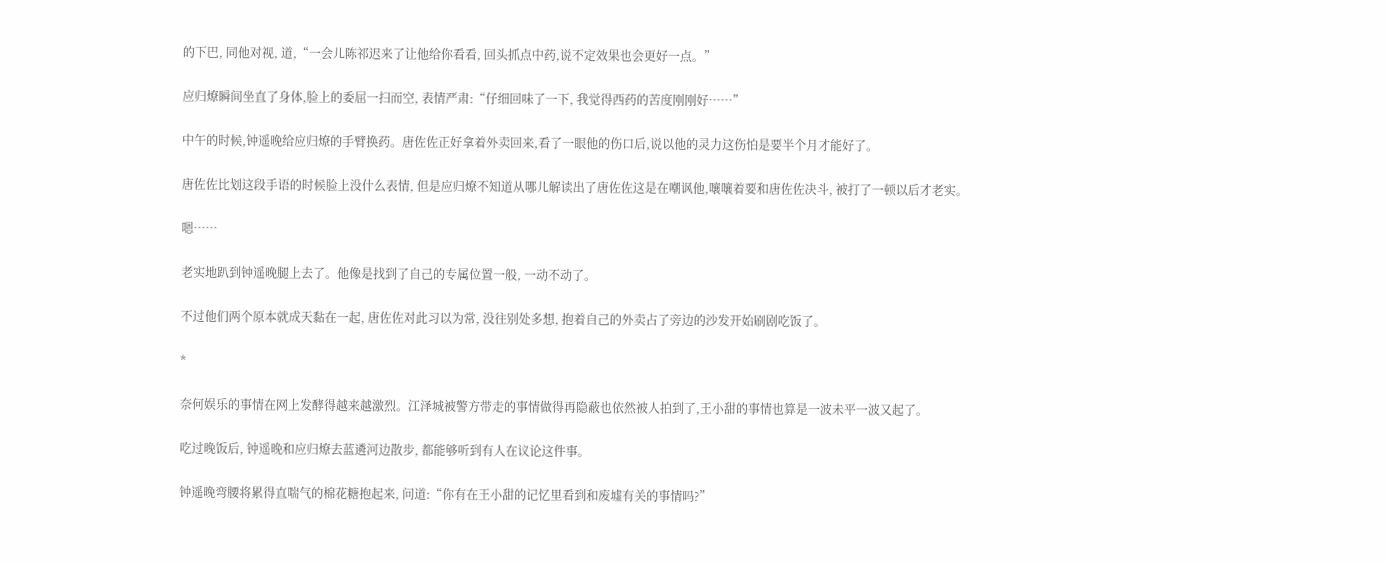的下巴, 同他对视, 道,“一会儿陈祁迟来了让他给你看看, 回头抓点中药,说不定效果也会更好一点。”

应归燎瞬间坐直了身体,脸上的委屈一扫而空, 表情严肃:“仔细回味了一下, 我觉得西药的苦度刚刚好……”

中午的时候,钟遥晚给应归燎的手臂换药。唐佐佐正好拿着外卖回来,看了一眼他的伤口后,说以他的灵力这伤怕是要半个月才能好了。

唐佐佐比划这段手语的时候脸上没什么表情, 但是应归燎不知道从哪儿解读出了唐佐佐这是在嘲讽他,嚷嚷着要和唐佐佐决斗, 被打了一顿以后才老实。

嗯……

老实地趴到钟遥晚腿上去了。他像是找到了自己的专属位置一般, 一动不动了。

不过他们两个原本就成天黏在一起, 唐佐佐对此习以为常, 没往别处多想, 抱着自己的外卖占了旁边的沙发开始刷剧吃饭了。

*

奈何娱乐的事情在网上发酵得越来越激烈。江泽城被警方带走的事情做得再隐蔽也依然被人拍到了,王小甜的事情也算是一波未平一波又起了。

吃过晚饭后, 钟遥晚和应归燎去蓝遴河边散步, 都能够听到有人在议论这件事。

钟遥晚弯腰将累得直喘气的棉花糖抱起来, 问道:“你有在王小甜的记忆里看到和废墟有关的事情吗?”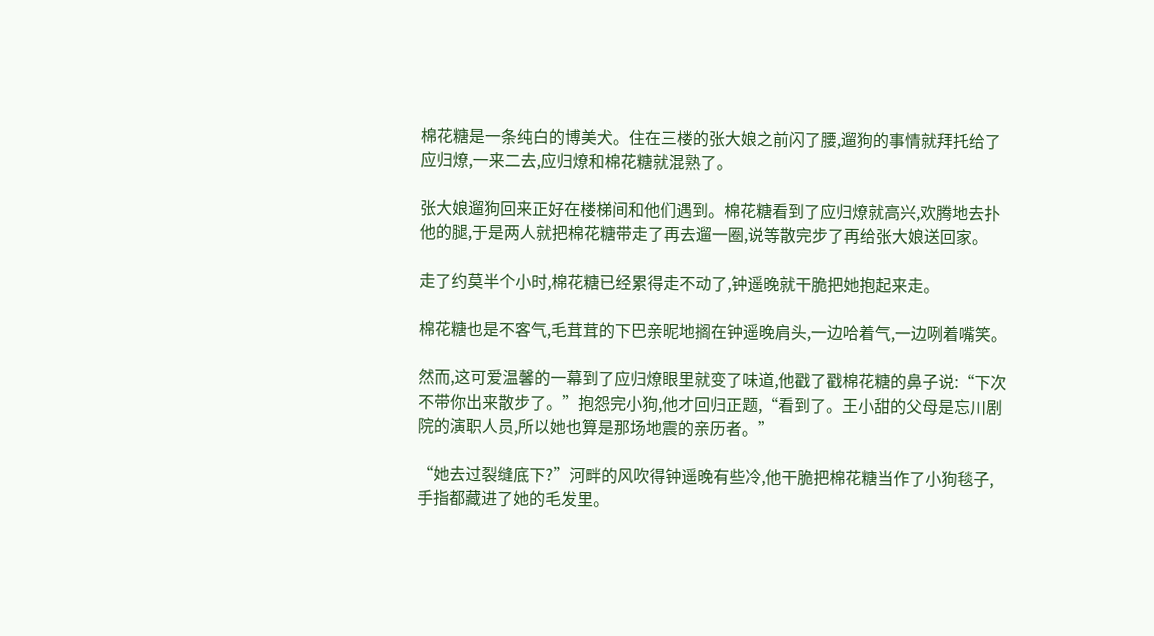棉花糖是一条纯白的博美犬。住在三楼的张大娘之前闪了腰,遛狗的事情就拜托给了应归燎,一来二去,应归燎和棉花糖就混熟了。

张大娘遛狗回来正好在楼梯间和他们遇到。棉花糖看到了应归燎就高兴,欢腾地去扑他的腿,于是两人就把棉花糖带走了再去遛一圈,说等散完步了再给张大娘送回家。

走了约莫半个小时,棉花糖已经累得走不动了,钟遥晚就干脆把她抱起来走。

棉花糖也是不客气,毛茸茸的下巴亲昵地搁在钟遥晚肩头,一边哈着气,一边咧着嘴笑。

然而,这可爱温馨的一幕到了应归燎眼里就变了味道,他戳了戳棉花糖的鼻子说:“下次不带你出来散步了。”抱怨完小狗,他才回归正题,“看到了。王小甜的父母是忘川剧院的演职人员,所以她也算是那场地震的亲历者。”

“她去过裂缝底下?”河畔的风吹得钟遥晚有些冷,他干脆把棉花糖当作了小狗毯子,手指都藏进了她的毛发里。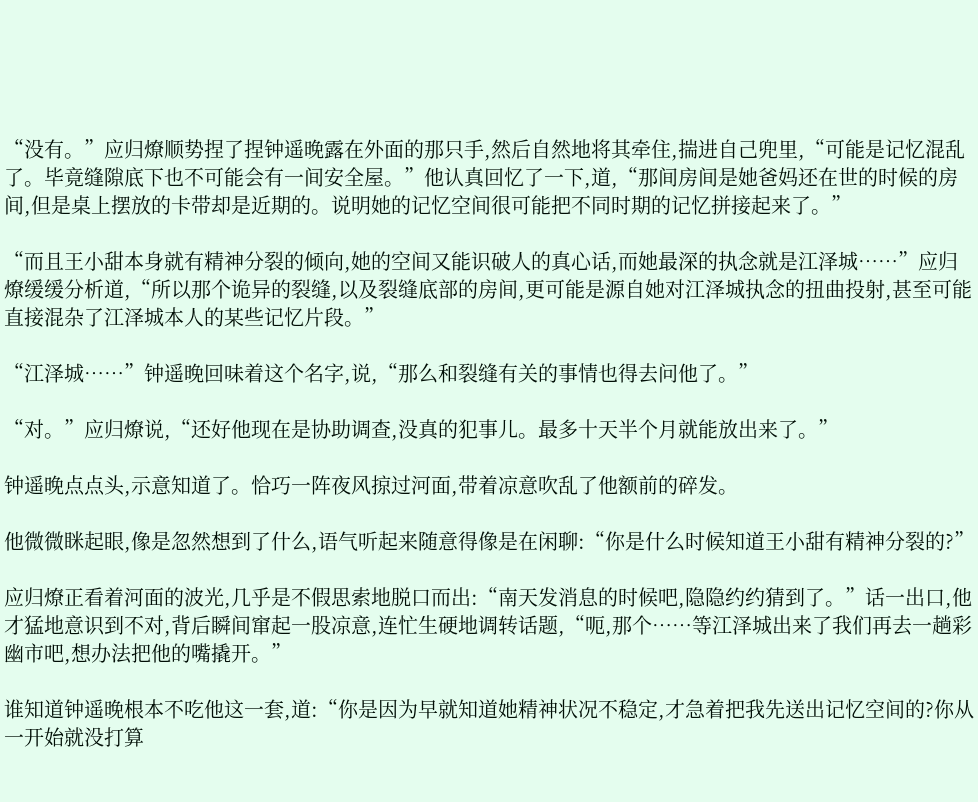“没有。”应归燎顺势捏了捏钟遥晚露在外面的那只手,然后自然地将其牵住,揣进自己兜里,“可能是记忆混乱了。毕竟缝隙底下也不可能会有一间安全屋。”他认真回忆了一下,道,“那间房间是她爸妈还在世的时候的房间,但是桌上摆放的卡带却是近期的。说明她的记忆空间很可能把不同时期的记忆拼接起来了。”

“而且王小甜本身就有精神分裂的倾向,她的空间又能识破人的真心话,而她最深的执念就是江泽城……”应归燎缓缓分析道,“所以那个诡异的裂缝,以及裂缝底部的房间,更可能是源自她对江泽城执念的扭曲投射,甚至可能直接混杂了江泽城本人的某些记忆片段。”

“江泽城……”钟遥晚回味着这个名字,说,“那么和裂缝有关的事情也得去问他了。”

“对。”应归燎说,“还好他现在是协助调查,没真的犯事儿。最多十天半个月就能放出来了。”

钟遥晚点点头,示意知道了。恰巧一阵夜风掠过河面,带着凉意吹乱了他额前的碎发。

他微微眯起眼,像是忽然想到了什么,语气听起来随意得像是在闲聊:“你是什么时候知道王小甜有精神分裂的?”

应归燎正看着河面的波光,几乎是不假思索地脱口而出:“南天发消息的时候吧,隐隐约约猜到了。”话一出口,他才猛地意识到不对,背后瞬间窜起一股凉意,连忙生硬地调转话题,“呃,那个……等江泽城出来了我们再去一趟彩幽市吧,想办法把他的嘴撬开。”

谁知道钟遥晚根本不吃他这一套,道:“你是因为早就知道她精神状况不稳定,才急着把我先送出记忆空间的?你从一开始就没打算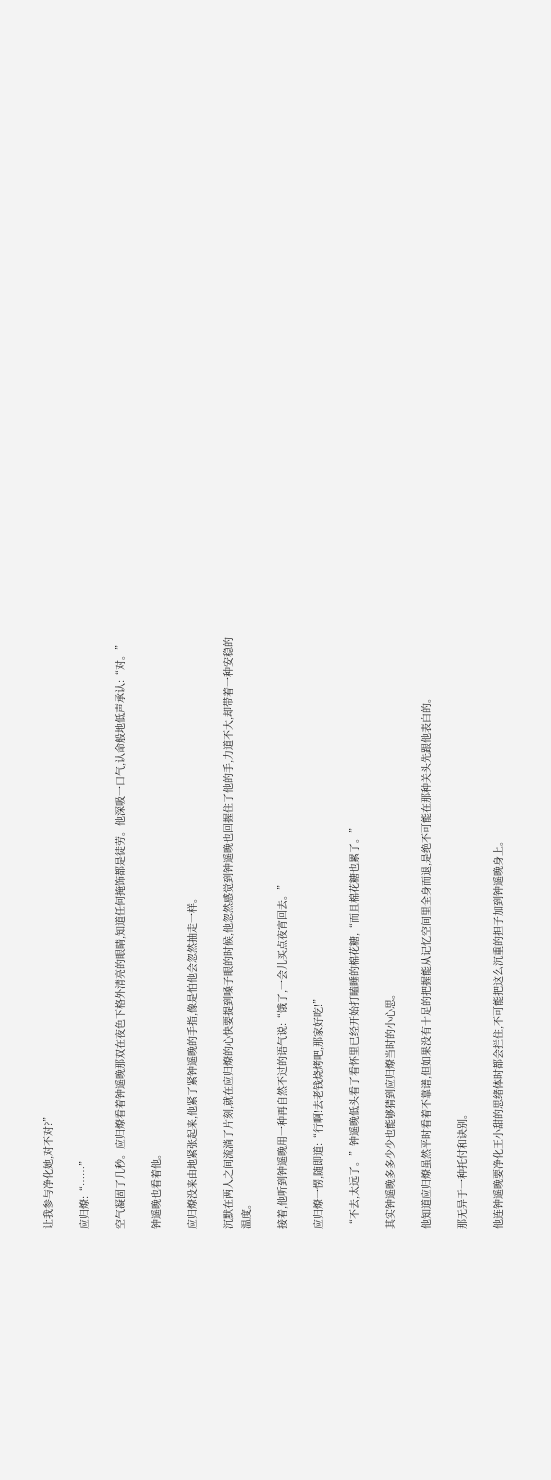让我参与净化她,对不对?”

应归燎:“……”

空气凝固了几秒。应归燎看着钟遥晚那双在夜色下格外清亮的眼睛,知道任何掩饰都是徒劳。他深吸一口气,认命般地低声承认:“对。”

钟遥晚也看着他。

应归燎没来由地紧张起来,他紧了紧钟遥晚的手指,像是怕他会忽然抽走一样。

沉默在两人之间流淌了片刻,就在应归燎的心快要提到嗓子眼的时候,他忽然感觉到钟遥晚也回握住了他的手,力道不大,却带着一种安稳的温度。

接着,他听到钟遥晚用一种再自然不过的语气说:“饿了,一会儿买点夜宵回去。”

应归燎一愣,随即道:“行啊!去老钱烧烤吧,那家好吃!”

“不去,太远了。”钟遥晚低头看了看怀里已经开始打瞌睡的棉花糖,“而且棉花糖也累了。”

其实钟遥晚多多少少也能够猜到应归燎当时的小心思。

他知道应归燎虽然平时看着不靠谱,但如果没有十足的把握能从记忆空间里全身而退,是绝不可能在那种关头先跟他表白的。

那无异于一种托付和诀别。

他连钟遥晚要净化王小甜的思绪体时都会拦住,不可能把这么沉重的担子加到钟遥晚身上。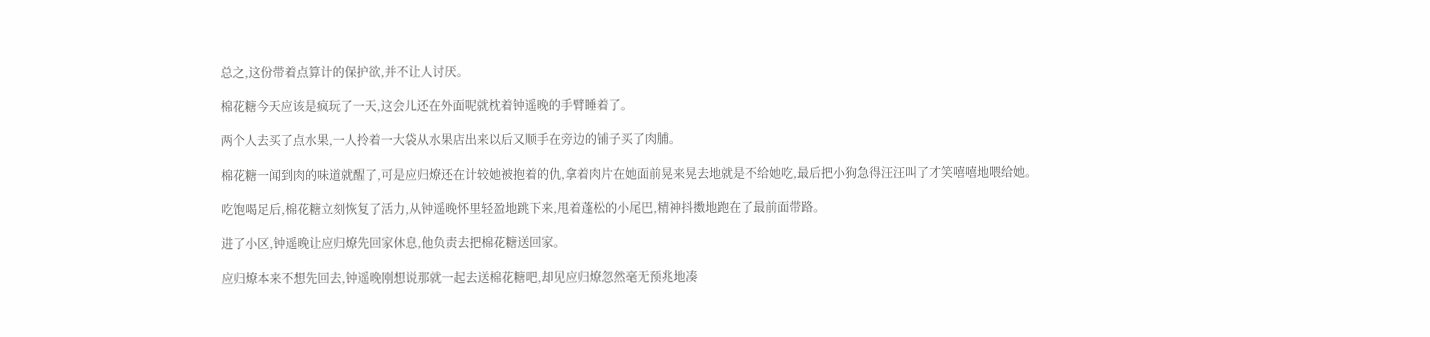总之,这份带着点算计的保护欲,并不让人讨厌。

棉花糖今天应该是疯玩了一天,这会儿还在外面呢就枕着钟遥晚的手臂睡着了。

两个人去买了点水果,一人拎着一大袋从水果店出来以后又顺手在旁边的铺子买了肉脯。

棉花糖一闻到肉的味道就醒了,可是应归燎还在计较她被抱着的仇,拿着肉片在她面前晃来晃去地就是不给她吃,最后把小狗急得汪汪叫了才笑嘻嘻地喂给她。

吃饱喝足后,棉花糖立刻恢复了活力,从钟遥晚怀里轻盈地跳下来,甩着蓬松的小尾巴,精神抖擞地跑在了最前面带路。

进了小区,钟遥晚让应归燎先回家休息,他负责去把棉花糖送回家。

应归燎本来不想先回去,钟遥晚刚想说那就一起去送棉花糖吧,却见应归燎忽然毫无预兆地凑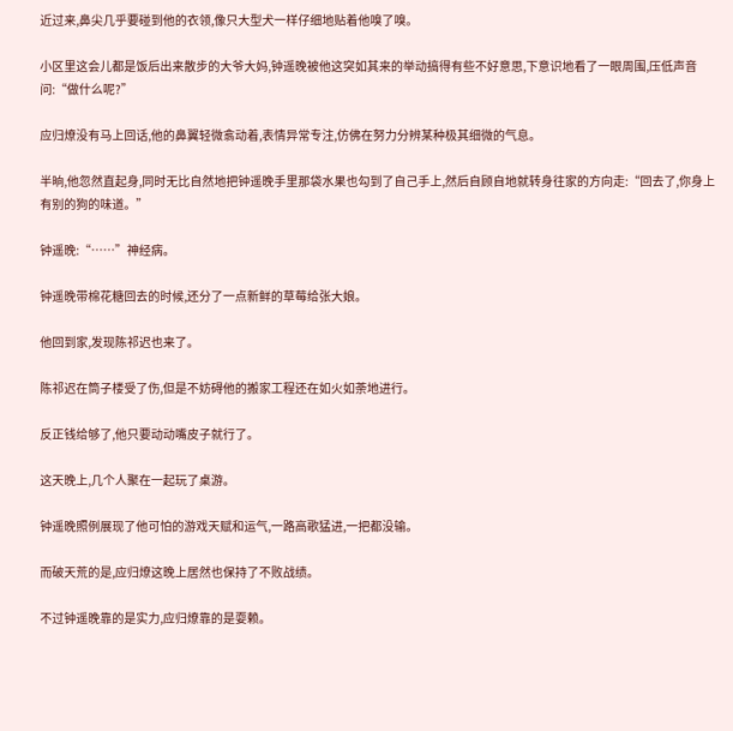近过来,鼻尖几乎要碰到他的衣领,像只大型犬一样仔细地贴着他嗅了嗅。

小区里这会儿都是饭后出来散步的大爷大妈,钟遥晚被他这突如其来的举动搞得有些不好意思,下意识地看了一眼周围,压低声音问:“做什么呢?”

应归燎没有马上回话,他的鼻翼轻微翕动着,表情异常专注,仿佛在努力分辨某种极其细微的气息。

半晌,他忽然直起身,同时无比自然地把钟遥晚手里那袋水果也勾到了自己手上,然后自顾自地就转身往家的方向走:“回去了,你身上有别的狗的味道。”

钟遥晚:“……”神经病。

钟遥晚带棉花糖回去的时候,还分了一点新鲜的草莓给张大娘。

他回到家,发现陈祁迟也来了。

陈祁迟在筒子楼受了伤,但是不妨碍他的搬家工程还在如火如荼地进行。

反正钱给够了,他只要动动嘴皮子就行了。

这天晚上,几个人聚在一起玩了桌游。

钟遥晚照例展现了他可怕的游戏天赋和运气,一路高歌猛进,一把都没输。

而破天荒的是,应归燎这晚上居然也保持了不败战绩。

不过钟遥晚靠的是实力,应归燎靠的是耍赖。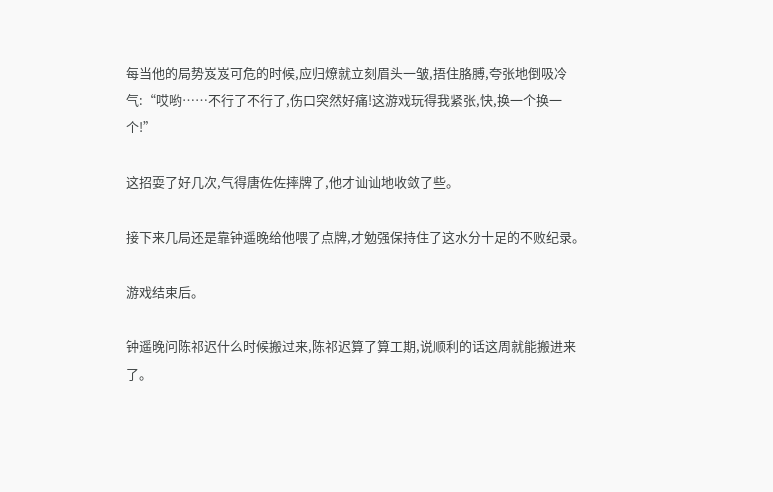每当他的局势岌岌可危的时候,应归燎就立刻眉头一皱,捂住胳膊,夸张地倒吸冷气:“哎哟……不行了不行了,伤口突然好痛!这游戏玩得我紧张,快,换一个换一个!”

这招耍了好几次,气得唐佐佐摔牌了,他才讪讪地收敛了些。

接下来几局还是靠钟遥晚给他喂了点牌,才勉强保持住了这水分十足的不败纪录。

游戏结束后。

钟遥晚问陈祁迟什么时候搬过来,陈祁迟算了算工期,说顺利的话这周就能搬进来了。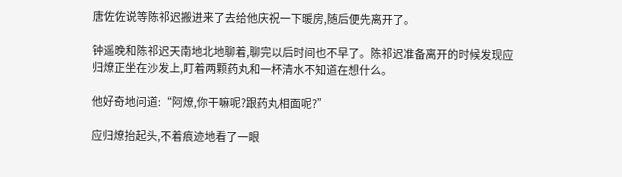唐佐佐说等陈祁迟搬进来了去给他庆祝一下暖房,随后便先离开了。

钟遥晚和陈祁迟天南地北地聊着,聊完以后时间也不早了。陈祁迟准备离开的时候发现应归燎正坐在沙发上,盯着两颗药丸和一杯清水不知道在想什么。

他好奇地问道:“阿燎,你干嘛呢?跟药丸相面呢?”

应归燎抬起头,不着痕迹地看了一眼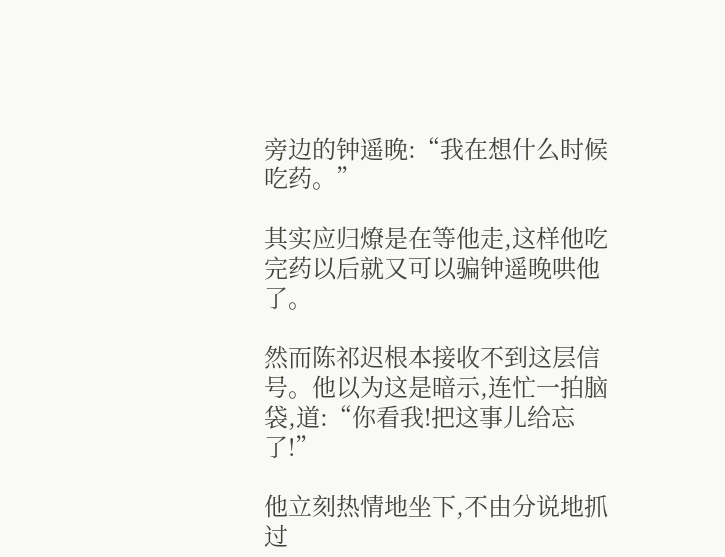旁边的钟遥晚:“我在想什么时候吃药。”

其实应归燎是在等他走,这样他吃完药以后就又可以骗钟遥晚哄他了。

然而陈祁迟根本接收不到这层信号。他以为这是暗示,连忙一拍脑袋,道:“你看我!把这事儿给忘了!”

他立刻热情地坐下,不由分说地抓过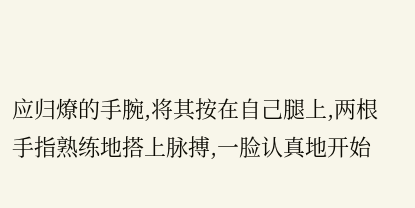应归燎的手腕,将其按在自己腿上,两根手指熟练地搭上脉搏,一脸认真地开始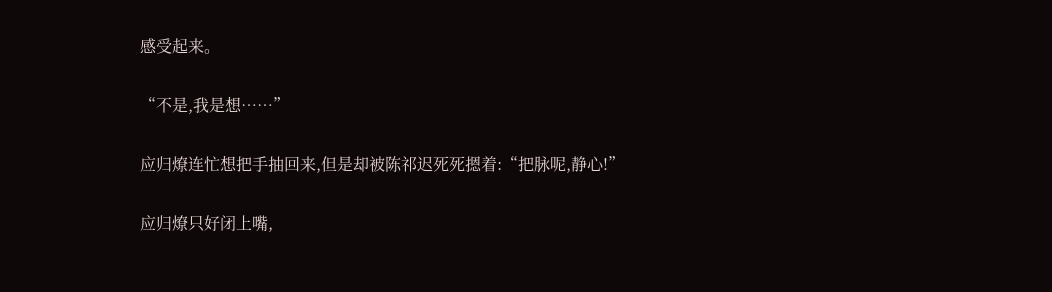感受起来。

“不是,我是想……”

应归燎连忙想把手抽回来,但是却被陈祁迟死死摁着:“把脉呢,静心!”

应归燎只好闭上嘴,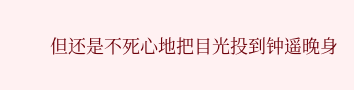但还是不死心地把目光投到钟遥晚身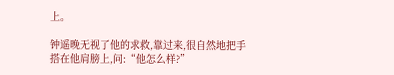上。

钟遥晚无视了他的求救,靠过来,很自然地把手搭在他肩膀上,问:“他怎么样?”